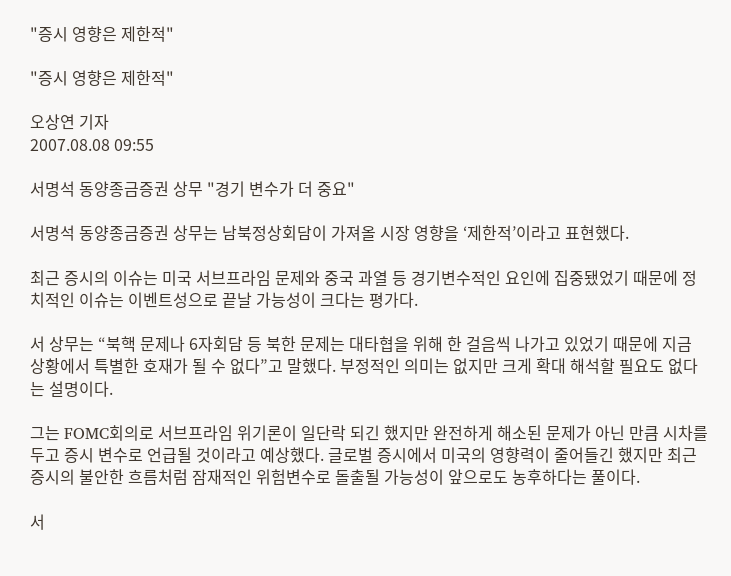"증시 영향은 제한적"

"증시 영향은 제한적"

오상연 기자
2007.08.08 09:55

서명석 동양종금증권 상무 "경기 변수가 더 중요"

서명석 동양종금증권 상무는 남북정상회담이 가져올 시장 영향을 ‘제한적’이라고 표현했다.

최근 증시의 이슈는 미국 서브프라임 문제와 중국 과열 등 경기변수적인 요인에 집중됐었기 때문에 정치적인 이슈는 이벤트성으로 끝날 가능성이 크다는 평가다.

서 상무는 “북핵 문제나 6자회담 등 북한 문제는 대타협을 위해 한 걸음씩 나가고 있었기 때문에 지금 상황에서 특별한 호재가 될 수 없다”고 말했다. 부정적인 의미는 없지만 크게 확대 해석할 필요도 없다는 설명이다.

그는 FOMC회의로 서브프라임 위기론이 일단락 되긴 했지만 완전하게 해소된 문제가 아닌 만큼 시차를 두고 증시 변수로 언급될 것이라고 예상했다. 글로벌 증시에서 미국의 영향력이 줄어들긴 했지만 최근 증시의 불안한 흐름처럼 잠재적인 위험변수로 돌출될 가능성이 앞으로도 농후하다는 풀이다.

서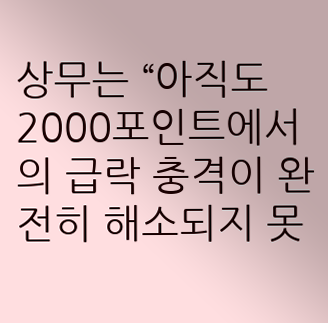상무는 “아직도 2000포인트에서의 급락 충격이 완전히 해소되지 못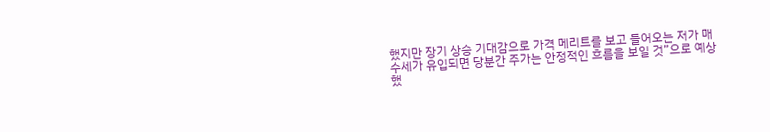했지만 장기 상승 기대감으로 가격 메리트를 보고 들어오는 저가 매수세가 유입되면 당분간 주가는 안정적인 흐름을 보일 것”으로 예상했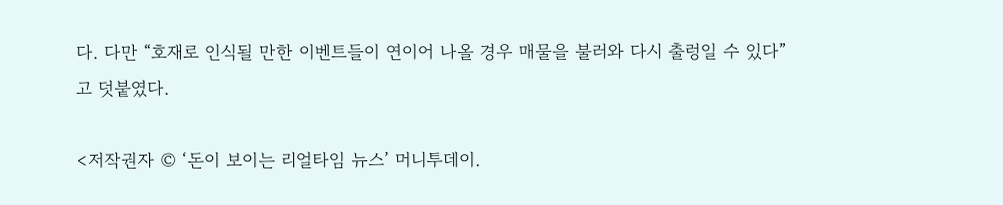다. 다만 “호재로 인식될 만한 이벤트들이 연이어 나올 경우 매물을 불러와 다시 출렁일 수 있다”고 덧붙였다.

<저작권자 © ‘돈이 보이는 리얼타임 뉴스’ 머니투데이.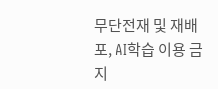무단전재 및 재배포, AI학습 이용 금지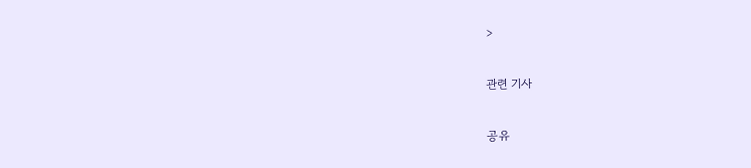>

관련 기사

공유